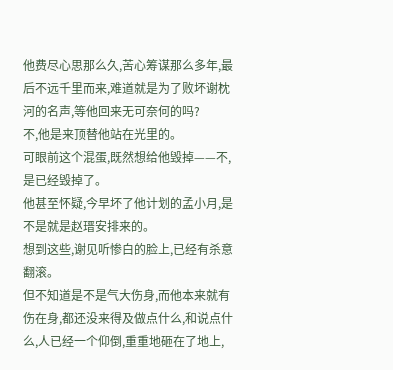他费尽心思那么久,苦心筹谋那么多年,最后不远千里而来,难道就是为了败坏谢枕河的名声,等他回来无可奈何的吗?
不,他是来顶替他站在光里的。
可眼前这个混蛋,既然想给他毁掉——不,是已经毁掉了。
他甚至怀疑,今早坏了他计划的孟小月,是不是就是赵瑨安排来的。
想到这些,谢见听惨白的脸上,已经有杀意翻滚。
但不知道是不是气大伤身,而他本来就有伤在身,都还没来得及做点什么,和说点什么,人已经一个仰倒,重重地砸在了地上,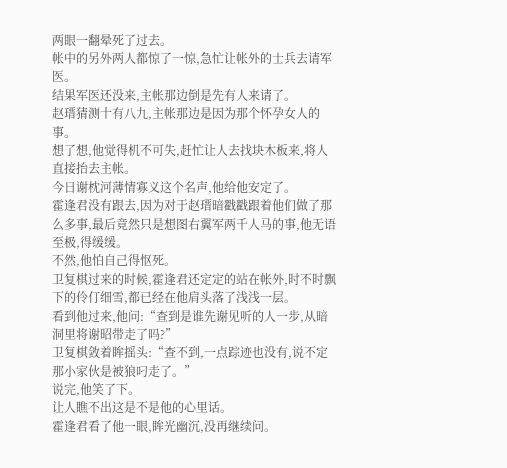两眼一翻晕死了过去。
帐中的另外两人都惊了一惊,急忙让帐外的士兵去请军医。
结果军医还没来,主帐那边倒是先有人来请了。
赵瑨猜测十有八九,主帐那边是因为那个怀孕女人的事。
想了想,他觉得机不可失,赶忙让人去找块木板来,将人直接抬去主帐。
今日谢枕河薄情寡义这个名声,他给他安定了。
霍逢君没有跟去,因为对于赵瑨暗戳戳跟着他们做了那么多事,最后竟然只是想图右翼军两千人马的事,他无语至极,得缓缓。
不然,他怕自己得怄死。
卫复棋过来的时候,霍逢君还定定的站在帐外,时不时飘下的伶仃细雪,都已经在他肩头落了浅浅一层。
看到他过来,他问:“查到是谁先谢见听的人一步,从暗洞里将谢昭带走了吗?”
卫复棋敛着眸摇头:“查不到,一点踪迹也没有,说不定那小家伙是被狼叼走了。”
说完,他笑了下。
让人瞧不出这是不是他的心里话。
霍逢君看了他一眼,眸光幽沉,没再继续问。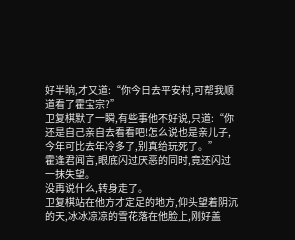好半晌,才又道:“你今日去平安村,可帮我顺道看了霍宝宗?”
卫复棋默了一瞬,有些事他不好说,只道:“你还是自己亲自去看看吧!怎么说也是亲儿子,今年可比去年冷多了,别真给玩死了。”
霍逢君闻言,眼底闪过厌恶的同时,竟还闪过一抹失望。
没再说什么,转身走了。
卫复棋站在他方才定足的地方,仰头望着阴沉的天,冰冰凉凉的雪花落在他脸上,刚好盖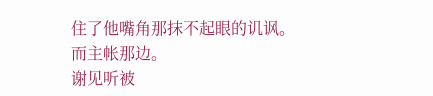住了他嘴角那抹不起眼的讥讽。
而主帐那边。
谢见听被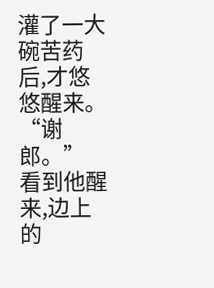灌了一大碗苦药后,才悠悠醒来。
“谢郎。”
看到他醒来,边上的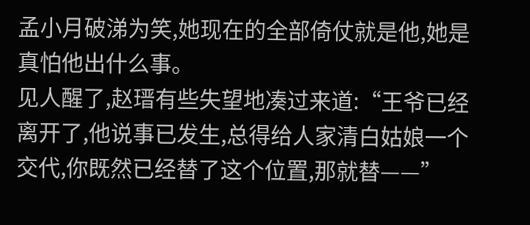孟小月破涕为笑,她现在的全部倚仗就是他,她是真怕他出什么事。
见人醒了,赵瑨有些失望地凑过来道:“王爷已经离开了,他说事已发生,总得给人家清白姑娘一个交代,你既然已经替了这个位置,那就替——”